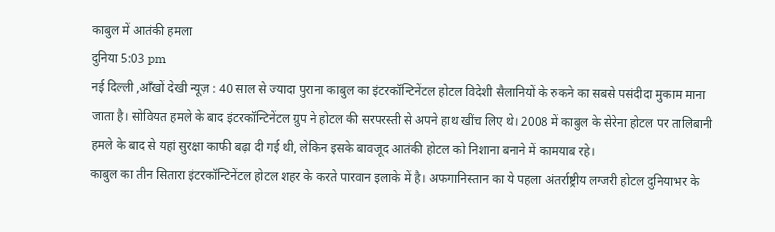काबुल में आतंकी हमला
दुनिया 5:03 pm
नई दिल्ली ,आँखों देखी न्यूज़ : 40 साल से ज्यादा पुराना काबुल का इंटरकॉन्टिनेंटल होटल विदेशी सैलानियों के रुकने का सबसे पसंदीदा मुकाम माना जाता है। सोवियत हमले के बाद इंटरकॉन्टिनेंटल ग्रुप ने होटल की सरपरस्ती से अपने हाथ खींच लिए थे। 2008 में काबुल के सेरेना होटल पर तालिबानी हमले के बाद से यहां सुरक्षा काफी बढ़ा दी गई थी, लेकिन इसके बावजूद आतंकी होटल को निशाना बनाने में कामयाब रहे।
काबुल का तीन सितारा इंटरकॉन्टिनेंटल होटल शहर के करते पारवान इलाके में है। अफगानिस्तान का ये पहला अंतर्राष्ट्रीय लग्जरी होटल दुनियाभर के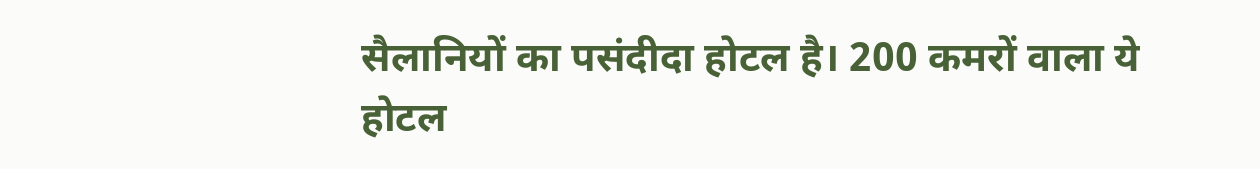सैलानियों का पसंदीदा होटल है। 200 कमरों वाला ये होटल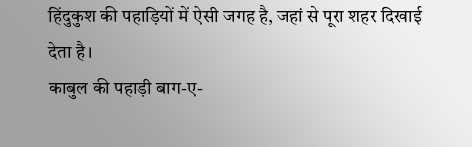हिंदुकुश की पहाड़ियों में ऐसी जगह है, जहां से पूरा शहर दिखाई देता है।
काबुल की पहाड़ी बाग-ए-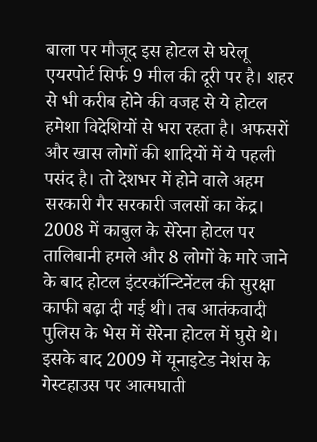बाला पर मौजूद इस होटल से घरेलू एयरपोर्ट सिर्फ 9 मील की दूरी पर है। शहर से भी करीब होने की वजह से ये होटल हमेशा विदेशियों से भरा रहता है। अफसरों और खास लोगों की शादियों में ये पहली पसंद है। तो देशभर में होने वाले अहम सरकारी गैर सरकारी जलसों का केंद्र।
2008 में काबुल के सेरेना होटल पर तालिबानी हमले और 8 लोगों के मारे जाने के बाद होटल इंटरकॉन्टिनेंटल की सुरक्षा काफी बढ़ा दी गई थी। तब आतंकवादी पुलिस के भेस में सेरेना होटल में घुसे थे। इसके बाद 2009 में यूनाइटेड नेशंस के गेस्टहाउस पर आत्मघाती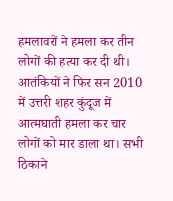हमलावरों ने हमला कर तीन लोगों की हत्या कर दी थी। आतंकियों ने फिर सन 2010 में उत्तरी शहर कुंदूज में आत्मघाती हमला कर चार लोगों को मार डाला था। सभी ठिकाने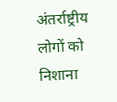अंतर्राष्ट्रीय लोगों को निशाना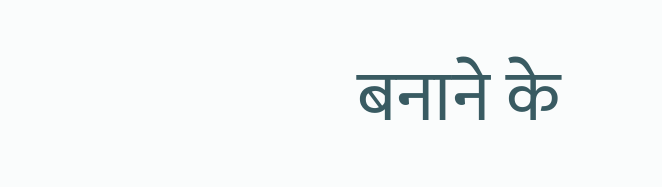बनाने के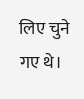लिए चुने गए थे।